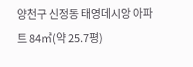양천구 신정동 태영데시앙 아파트 84㎡(약 25.7평)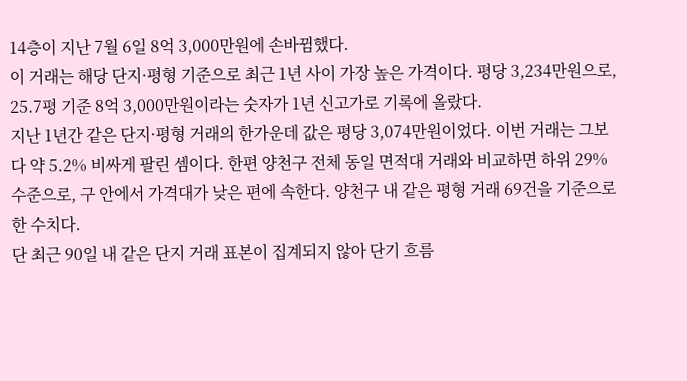14층이 지난 7월 6일 8억 3,000만원에 손바뀜했다.
이 거래는 해당 단지·평형 기준으로 최근 1년 사이 가장 높은 가격이다. 평당 3,234만원으로, 25.7평 기준 8억 3,000만원이라는 숫자가 1년 신고가로 기록에 올랐다.
지난 1년간 같은 단지·평형 거래의 한가운데 값은 평당 3,074만원이었다. 이번 거래는 그보다 약 5.2% 비싸게 팔린 셈이다. 한편 양천구 전체 동일 면적대 거래와 비교하면 하위 29% 수준으로, 구 안에서 가격대가 낮은 편에 속한다. 양천구 내 같은 평형 거래 69건을 기준으로 한 수치다.
단 최근 90일 내 같은 단지 거래 표본이 집계되지 않아 단기 흐름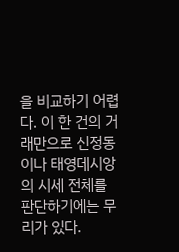을 비교하기 어렵다. 이 한 건의 거래만으로 신정동이나 태영데시앙의 시세 전체를 판단하기에는 무리가 있다.